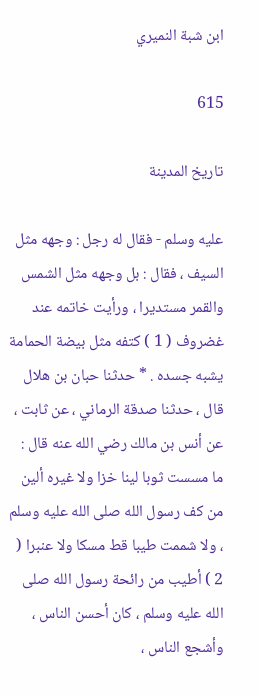ابن شبة النميري

615

تاريخ المدينة

عليه وسلم - فقال له رجل : وجهه مثل السيف ، فقال : بل وجهه مثل الشمس والقمر مستديرا ، ورأيت خاتمه عند غضروف ( 1 ) كتفه مثل بيضة الحمامة يشبه جسده . * حدثنا حبان بن هلال قال ، حدثنا صدقة الرماني ، عن ثابت ، عن أنس بن مالك رضي الله عنه قال : ما مسست ثوبا لينا خزا ولا غيره ألين من كف رسول الله صلى الله عليه وسلم ، ولا شممت طيبا قط مسكا ولا عنبرا ( 2 ) أطيب من رائحة رسول الله صلى الله عليه وسلم ، كان أحسن الناس ، وأشجع الناس ،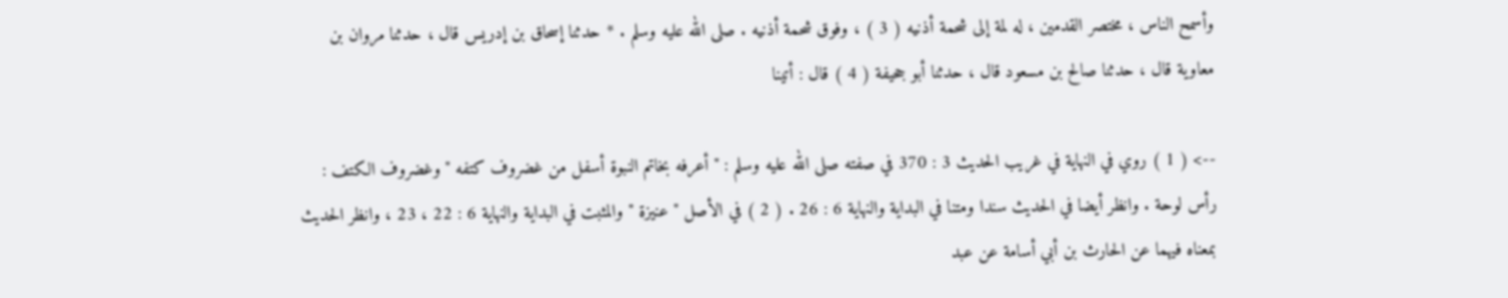وأسمح الناس ، مختصر القدمين ، له لمة إلى شحمة أذنيه ( 3 ) ، وفوق شحمة أذنيه . صلى الله عليه وسلم . * حدثنا إسحاق بن إدريس قال ، حدثنا مروان بن معاوية قال ، حدثنا صالح بن مسعود قال ، حدثنا أبو جحيفة ( 4 ) قال : أتينا

--> ( 1 ) روي في النهاية في غريب الحديث 3 : 370 في صفته صلى الله عليه وسلم : " أعرفه بخاتم النبوة أسفل من غضروف كتفه " وغضروف الكتف : رأس لوحة . وانظر أيضا في الحديث سندا ومتنا في البداية والنهاية 6 : 26 . ( 2 ) في الأصل " عنيزة " والمثبت في البداية والنهاية 6 : 22 ، 23 ، وانظر الحديث بمعناه فيهما عن الحارث بن أبي أسامة عن عبد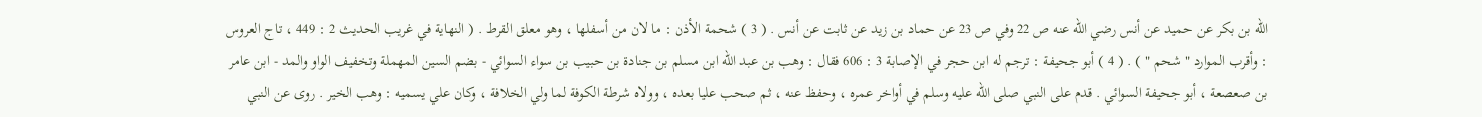الله بن بكر عن حميد عن أنس رضي الله عنه ص 22 وفي ص 23 عن حماد بن زيد عن ثابت عن أنس . ( 3 ) شحمة الأذن : ما لان من أسفلها ، وهو معلق القرط . ( النهاية في غريب الحديث 2 : 449 ، تاج العروس : وأقرب الموارد " شحم " ) . ( 4 ) أبو جحيفة : ترجم له ابن حجر في الإصابة 3 : 606 فقال : وهب بن عبد الله ابن مسلم بن جنادة بن حبيب بن سواء السوائي - بضم السين المهملة وتخفيف الواو والمد - ابن عامر بن صعصعة ، أبو جحيفة السوائي . قدم على النبي صلى الله عليه وسلم في أواخر عمره ، وحفظ عنه ، ثم صحب عليا بعده ، وولاه شرطة الكوفة لما ولي الخلافة ، وكان علي يسميه : وهب الخير . روى عن النبي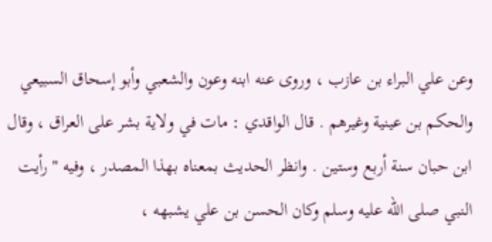وعن علي البراء بن عازب ، وروى عنه ابنه وعون والشعبي وأبو إسحاق السبيعي والحكم بن عينية وغيرهم . قال الواقدي : مات في ولاية بشر على العراق ، وقال ابن حبان سنة أربع وستين . وانظر الحديث بمعناه بهذا المصدر ، وفيه " رأيت النبي صلى الله عليه وسلم وكان الحسن بن علي يشبهه ،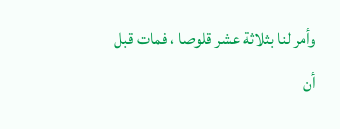وأمر لنا بثلاثة عشر قلوصا ، فمات قبل أن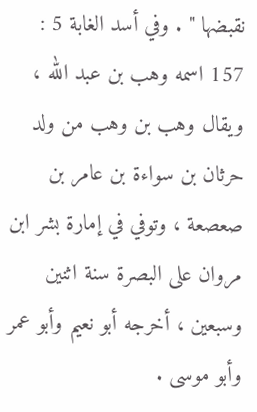نقبضها " . وفي أسد الغابة 5 : 157 اسمه وهب بن عبد الله ، ويقال وهب بن وهب من ولد حرثان بن سواءة بن عامر بن صعصعة ، وتوفي في إمارة بشر ابن مروان على البصرة سنة اثنين وسبعين ، أخرجه أبو نعيم وأبو عمر وأبو موسى .